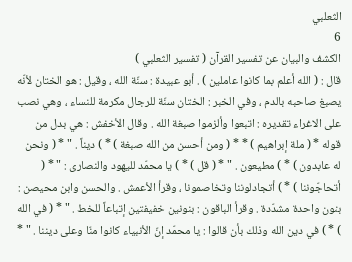الثعلبي
6
الكشف والبيان عن تفسير القرآن ( تفسير الثعلبي )
قال : ( الله أعلم بما كانوا عاملين ) . أبو عبيدة : سنّة الله ، وقيل : هو الختان لأنّه يصبغ صاحبه بالدم ، وفي الخبر : الختان سنّة للرجال مكرمة للنساء ، وهي نصب على الاغراء تقديره : اتبعوا وألزموا صبغة الله . وقال الأخفش : هي بدل من قوله * ( ملة إبراهيم ) * * ( ومن أحسن من الله صبغة ) * ) ديناً . " * ( ونحن له عابدون ) * ) مطيعون . " * ( قل ) * ) يا محمّد لليهود والنصارى : " * ( أتحاجّوننا ) * ) أتجادلوننا وتخاصمونا ، وقرأ الأعمش . والحسن وابن محيصن : بنون واحدة مشدّدة . وقرأ الباقون : بنونين خفيفتين إتباعاً للخط . " * ( في الله ) * ) في دين الله وذلك بأن قالوا : يا محمّد إنّ الأنبياء كانوا منّا وعلى ديننا . " *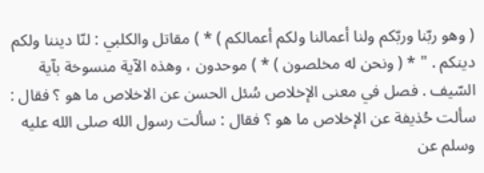( وهو ربّنا وربّكم ولنا أعمالنا ولكم أعمالكم ) * ) مقاتل والكلبي : لنّا ديننا ولكم دينكم . " * ( ونحن له مخلصون ) * ) موحدون ، وهذه الآية منسوخة بآية السّيف . فصل في معنى الإخلاص سُئل الحسن عن الاخلاص ما هو ؟ فقال : سألت حُذيفة عن الإخلاص ما هو ؟ فقال : سألت رسول الله صلى الله عليه وسلم عن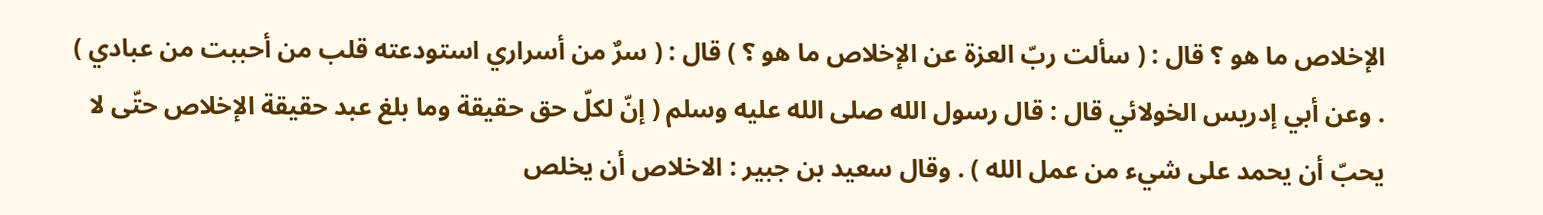الإخلاص ما هو ؟ قال : ( سألت ربّ العزة عن الإخلاص ما هو ؟ ) قال : ( سرٌ من أسراري استودعته قلب من أحببت من عبادي ) . وعن أبي إدريس الخولائي قال : قال رسول الله صلى الله عليه وسلم ( إنّ لكلّ حق حقيقة وما بلغ عبد حقيقة الإخلاص حتّى لا يحبّ أن يحمد على شيء من عمل الله ) . وقال سعيد بن جبير : الاخلاص أن يخلص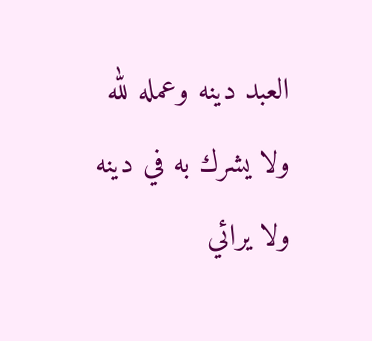العبد دينه وعمله لله ولا يشرك به في دينه ولا يرائي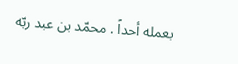بعمله أحداً . محمّد بن عبد ربّه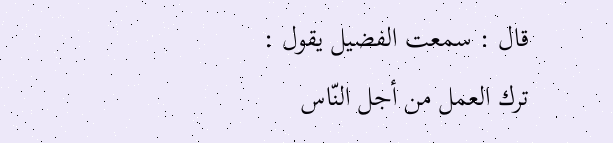قال : سمعت الفضيل يقول : ترك العمل من أجل النّاس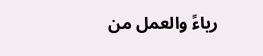رياءً والعمل من